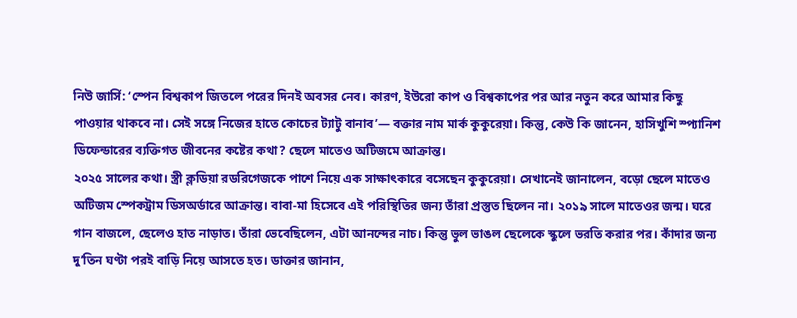নিউ জার্সি: ‘স্পেন বিশ্বকাপ জিতলে পরের দিনই অবসর নেব। কারণ, ইউরো কাপ ও বিশ্বকাপের পর আর নতুন করে আমার কিছু পাওয়ার থাকবে না। সেই সঙ্গে নিজের হাতে কোচের ট্যাটু বানাব’— বক্তার নাম মার্ক কুকুরেয়া। কিন্তু, কেউ কি জানেন, হাসিখুশি স্প্যানিশ ডিফেন্ডারের ব্যক্তিগত জীবনের কষ্টের কথা? ছেলে মাতেও অটিজমে আক্রান্ত।
২০২৫ সালের কথা। স্ত্রী ক্লডিয়া রডরিগেজকে পাশে নিয়ে এক সাক্ষাৎকারে বসেছেন কুকুরেয়া। সেখানেই জানালেন, বড়ো ছেলে মাতেও অটিজম স্পেকট্রাম ডিসঅর্ডারে আক্রান্ত। বাবা-মা হিসেবে এই পরিস্থিতির জন্য তাঁরা প্রস্তুত ছিলেন না। ২০১৯ সালে মাতেওর জন্ম। ঘরে গান বাজলে, ছেলেও হাত নাড়াত। তাঁরা ভেবেছিলেন, এটা আনন্দের নাচ। কিন্তু ভুল ভাঙল ছেলেকে স্কুলে ভরতি করার পর। কাঁদার জন্য দু’তিন ঘণ্টা পরই বাড়ি নিয়ে আসতে হত। ডাক্তার জানান,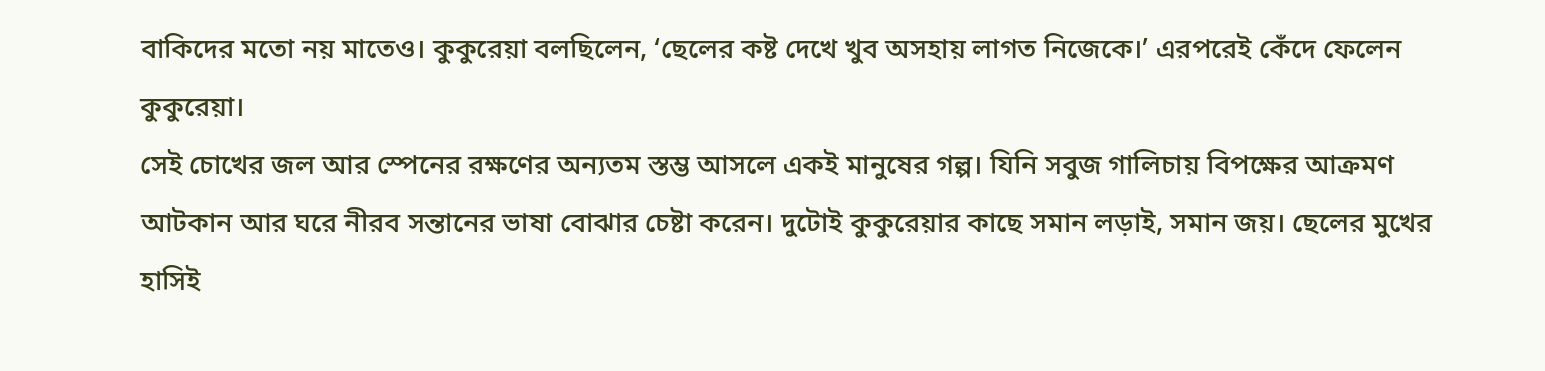বাকিদের মতো নয় মাতেও। কুকুরেয়া বলছিলেন, ‘ছেলের কষ্ট দেখে খুব অসহায় লাগত নিজেকে।’ এরপরেই কেঁদে ফেলেন কুকুরেয়া।
সেই চোখের জল আর স্পেনের রক্ষণের অন্যতম স্তম্ভ আসলে একই মানুষের গল্প। যিনি সবুজ গালিচায় বিপক্ষের আক্রমণ আটকান আর ঘরে নীরব সন্তানের ভাষা বোঝার চেষ্টা করেন। দুটোই কুকুরেয়ার কাছে সমান লড়াই, সমান জয়। ছেলের মুখের হাসিই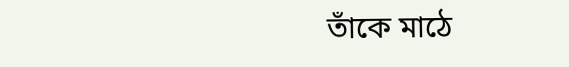তাঁকে মাঠে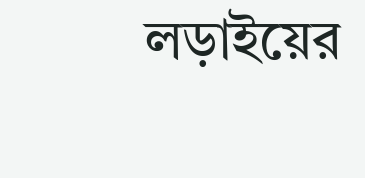লড়াইয়ের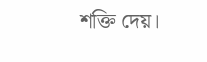শক্তি দেয়।